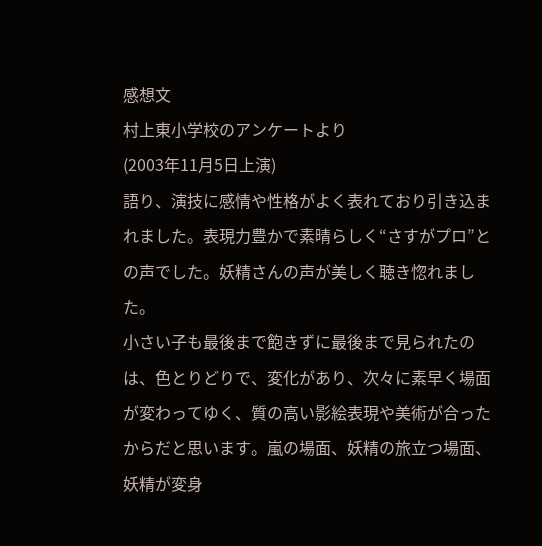感想文
村上東小学校のアンケートより
(2003年11月5日上演)
語り、演技に感情や性格がよく表れており引き込まれました。表現力豊かで素晴らしく“さすがプロ”との声でした。妖精さんの声が美しく聴き惚れました。
小さい子も最後まで飽きずに最後まで見られたのは、色とりどりで、変化があり、次々に素早く場面が変わってゆく、質の高い影絵表現や美術が合ったからだと思います。嵐の場面、妖精の旅立つ場面、妖精が変身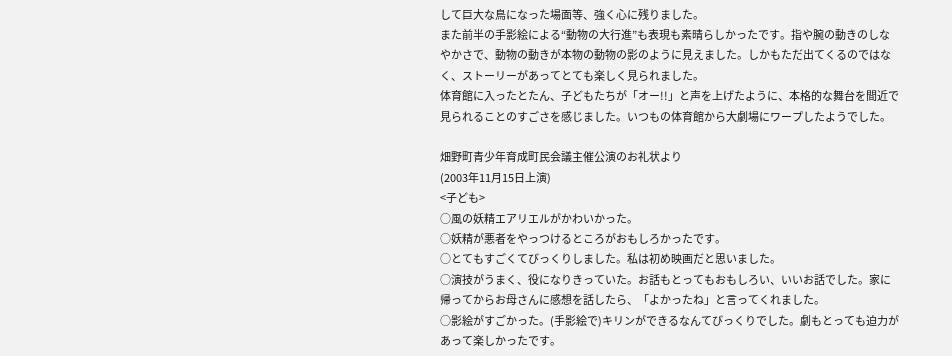して巨大な鳥になった場面等、強く心に残りました。
また前半の手影絵による“動物の大行進”も表現も素晴らしかったです。指や腕の動きのしなやかさで、動物の動きが本物の動物の影のように見えました。しかもただ出てくるのではなく、ストーリーがあってとても楽しく見られました。
体育館に入ったとたん、子どもたちが「オー!!」と声を上げたように、本格的な舞台を間近で見られることのすごさを感じました。いつもの体育館から大劇場にワープしたようでした。

畑野町青少年育成町民会議主催公演のお礼状より
(2003年11月15日上演)
<子ども>
○風の妖精エアリエルがかわいかった。
○妖精が悪者をやっつけるところがおもしろかったです。
○とてもすごくてびっくりしました。私は初め映画だと思いました。
○演技がうまく、役になりきっていた。お話もとってもおもしろい、いいお話でした。家に帰ってからお母さんに感想を話したら、「よかったね」と言ってくれました。
○影絵がすごかった。(手影絵で)キリンができるなんてびっくりでした。劇もとっても迫力があって楽しかったです。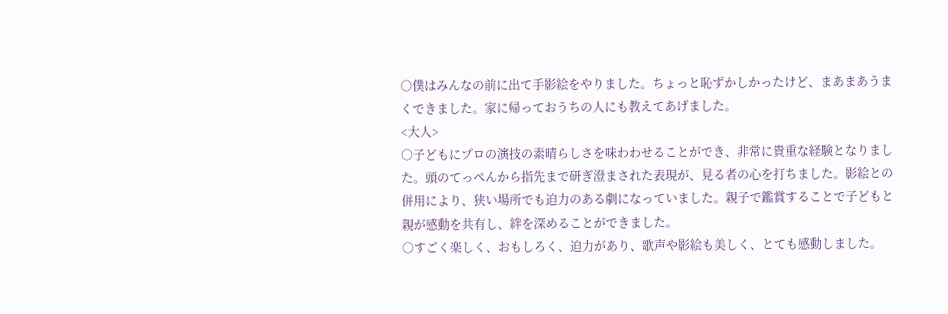○僕はみんなの前に出て手影絵をやりました。ちょっと恥ずかしかったけど、まあまあうまくできました。家に帰っておうちの人にも教えてあげました。
<大人>
○子どもにプロの演技の素晴らしさを味わわせることができ、非常に貴重な経験となりました。頭のてっぺんから指先まで研ぎ澄まされた表現が、見る者の心を打ちました。影絵との併用により、狭い場所でも迫力のある劇になっていました。親子で鑑賞することで子どもと親が感動を共有し、絆を深めることができました。
○すごく楽しく、おもしろく、迫力があり、歌声や影絵も美しく、とても感動しました。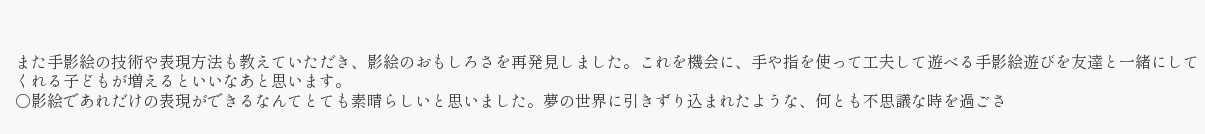また手影絵の技術や表現方法も教えていただき、影絵のおもしろさを再発見しました。これを機会に、手や指を使って工夫して遊べる手影絵遊びを友達と一緒にしてくれる子どもが増えるといいなあと思います。
○影絵であれだけの表現ができるなんてとても素晴らしいと思いました。夢の世界に引きずり込まれたような、何とも不思議な時を過ごさ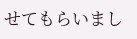せてもらいまし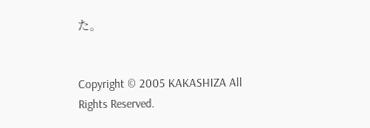た。


Copyright © 2005 KAKASHIZA All Rights Reserved.